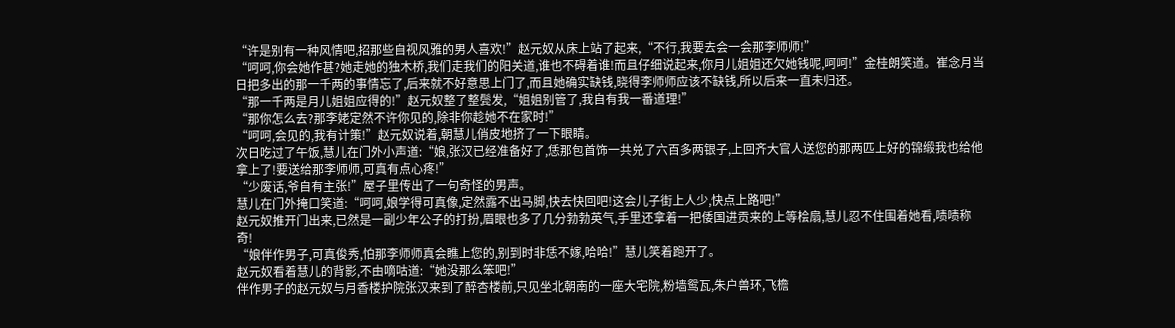“许是别有一种风情吧,招那些自视风雅的男人喜欢!”赵元奴从床上站了起来,“不行,我要去会一会那李师师!”
“呵呵,你会她作甚?她走她的独木桥,我们走我们的阳关道,谁也不碍着谁!而且仔细说起来,你月儿姐姐还欠她钱呢,呵呵!”金桂朗笑道。崔念月当日把多出的那一千两的事情忘了,后来就不好意思上门了,而且她确实缺钱,晓得李师师应该不缺钱,所以后来一直未归还。
“那一千两是月儿姐姐应得的!”赵元奴整了整鬓发,“姐姐别管了,我自有我一番道理!”
“那你怎么去?那李姥定然不许你见的,除非你趁她不在家时!”
“呵呵,会见的,我有计策!”赵元奴说着,朝慧儿俏皮地挤了一下眼睛。
次日吃过了午饭,慧儿在门外小声道:“娘,张汉已经准备好了,恁那包首饰一共兑了六百多两银子,上回齐大官人送您的那两匹上好的锦缎我也给他拿上了!要送给那李师师,可真有点心疼!”
“少废话,爷自有主张!”屋子里传出了一句奇怪的男声。
慧儿在门外掩口笑道:“呵呵,娘学得可真像,定然露不出马脚,快去快回吧!这会儿子街上人少,快点上路吧!”
赵元奴推开门出来,已然是一副少年公子的打扮,眉眼也多了几分勃勃英气,手里还拿着一把倭国进贡来的上等桧扇,慧儿忍不住围着她看,啧啧称奇!
“娘伴作男子,可真俊秀,怕那李师师真会瞧上您的,别到时非恁不嫁,哈哈!”慧儿笑着跑开了。
赵元奴看着慧儿的背影,不由嘀咕道:“她没那么笨吧!”
伴作男子的赵元奴与月香楼护院张汉来到了醉杏楼前,只见坐北朝南的一座大宅院,粉墙鸳瓦,朱户兽环,飞檐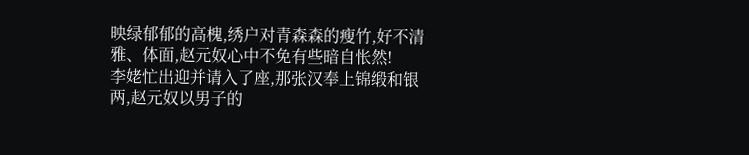映绿郁郁的高槐,绣户对青森森的瘦竹,好不清雅、体面,赵元奴心中不免有些暗自怅然!
李姥忙出迎并请入了座,那张汉奉上锦缎和银两,赵元奴以男子的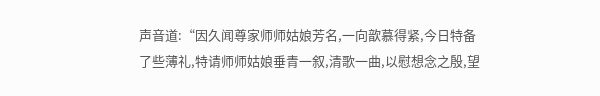声音道:“因久闻尊家师师姑娘芳名,一向歆慕得紧,今日特备了些薄礼,特请师师姑娘垂青一叙,清歌一曲,以慰想念之殷,望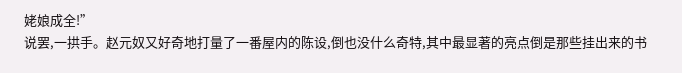姥娘成全!”
说罢,一拱手。赵元奴又好奇地打量了一番屋内的陈设,倒也没什么奇特,其中最显著的亮点倒是那些挂出来的书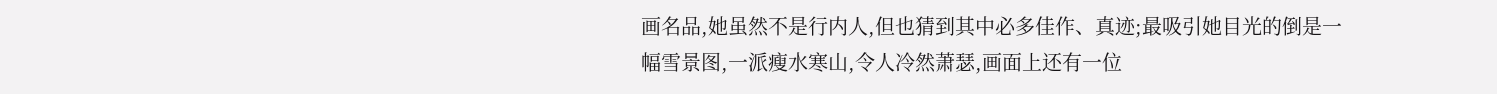画名品,她虽然不是行内人,但也猜到其中必多佳作、真迹;最吸引她目光的倒是一幅雪景图,一派瘦水寒山,令人冷然萧瑟,画面上还有一位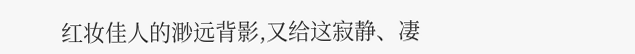红妆佳人的渺远背影,又给这寂静、凄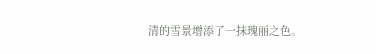清的雪景增添了一抹瑰丽之色。